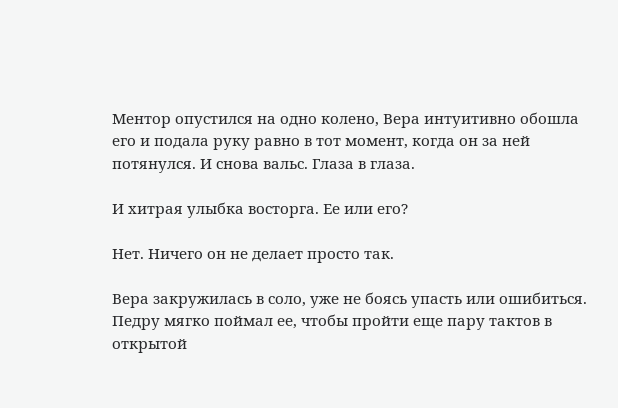Ментор опустился на одно колено, Вера интуитивно обошла его и подала руку равно в тот момент, когда он за ней потянулся. И снова вальс. Глаза в глаза.

И хитрая улыбка восторга. Ее или его?

Нет. Ничего он не делает просто так.

Вера закружилась в соло, уже не боясь упасть или ошибиться. Педру мягко поймал ее, чтобы пройти еще пару тактов в открытой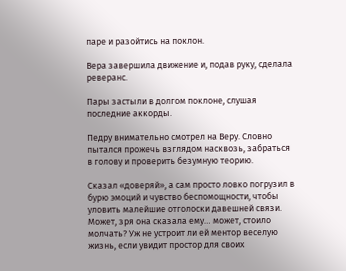паре и разойтись на поклон.

Вера завершила движение и, подав руку, сделала реверанс.

Пары застыли в долгом поклоне, слушая последние аккорды.

Педру внимательно смотрел на Веру. Словно пытался прожечь взглядом насквозь, забраться в голову и проверить безумную теорию.

Сказал «доверяй», а сам просто ловко погрузил в бурю эмоций и чувство беспомощности, чтобы уловить малейшие отголоски давешней связи. Может, зря она сказала ему… может, стоило молчать? Уж не устроит ли ей ментор веселую жизнь, если увидит простор для своих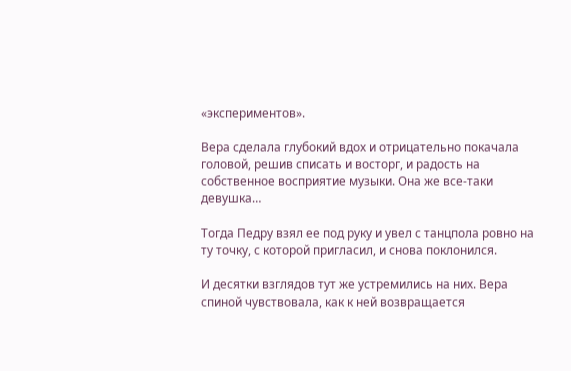«экспериментов».

Вера сделала глубокий вдох и отрицательно покачала головой, решив списать и восторг, и радость на собственное восприятие музыки. Она же все-таки девушка…

Тогда Педру взял ее под руку и увел с танцпола ровно на ту точку, с которой пригласил, и снова поклонился.

И десятки взглядов тут же устремились на них. Вера спиной чувствовала, как к ней возвращается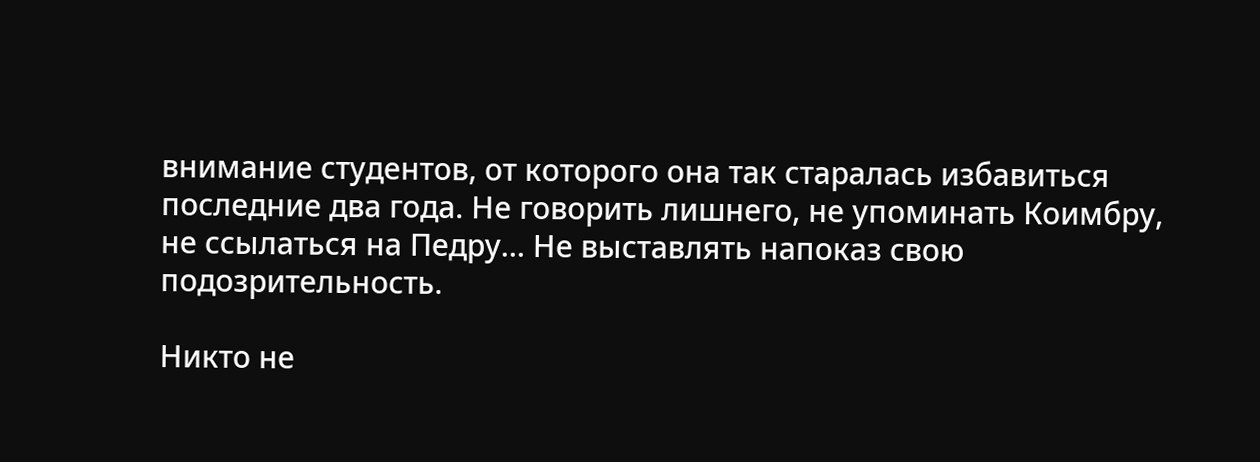внимание студентов, от которого она так старалась избавиться последние два года. Не говорить лишнего, не упоминать Коимбру, не ссылаться на Педру… Не выставлять напоказ свою подозрительность.

Никто не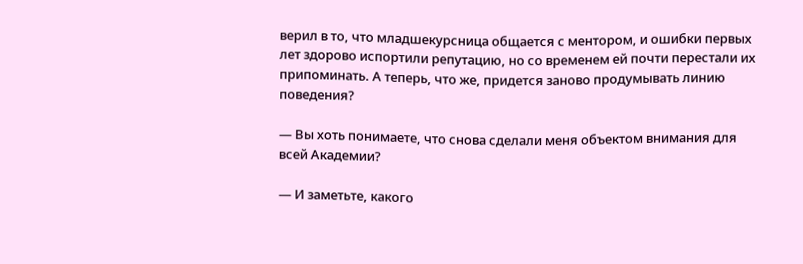верил в то, что младшекурсница общается с ментором, и ошибки первых лет здорово испортили репутацию, но со временем ей почти перестали их припоминать. А теперь, что же, придется заново продумывать линию поведения?

— Вы хоть понимаете, что снова сделали меня объектом внимания для всей Академии?

— И заметьте, какого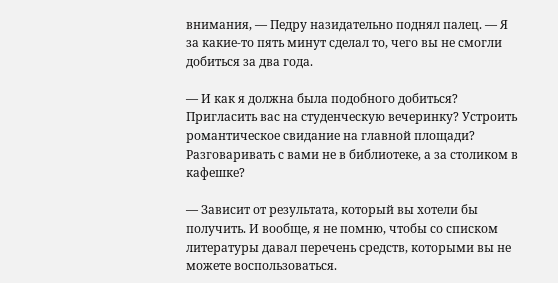внимания, — Педру назидательно поднял палец. — Я за какие-то пять минут сделал то, чего вы не смогли добиться за два года.

— И как я должна была подобного добиться? Пригласить вас на студенческую вечеринку? Устроить романтическое свидание на главной площади? Разговаривать с вами не в библиотеке, а за столиком в кафешке?

— Зависит от результата, который вы хотели бы получить. И вообще, я не помню, чтобы со списком литературы давал перечень средств, которыми вы не можете воспользоваться.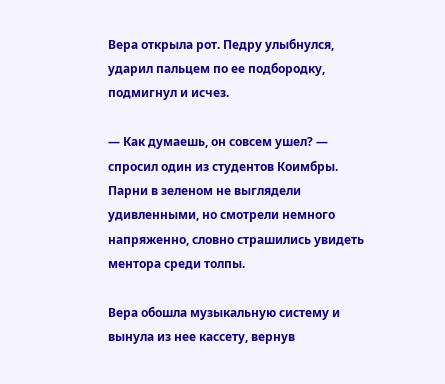Вера открыла рот. Педру улыбнулся, ударил пальцем по ее подбородку, подмигнул и исчез.

— Как думаешь, он совсем ушел? — спросил один из студентов Коимбры. Парни в зеленом не выглядели удивленными, но смотрели немного напряженно, словно страшились увидеть ментора среди толпы.

Вера обошла музыкальную систему и вынула из нее кассету, вернув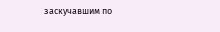заскучавшим по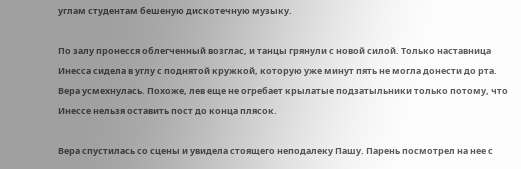углам студентам бешеную дискотечную музыку.

По залу пронесся облегченный возглас, и танцы грянули с новой силой. Только наставница Инесса сидела в углу с поднятой кружкой, которую уже минут пять не могла донести до рта. Вера усмехнулась. Похоже, лев еще не огребает крылатые подзатыльники только потому, что Инессе нельзя оставить пост до конца плясок.

Вера спустилась со сцены и увидела стоящего неподалеку Пашу. Парень посмотрел на нее с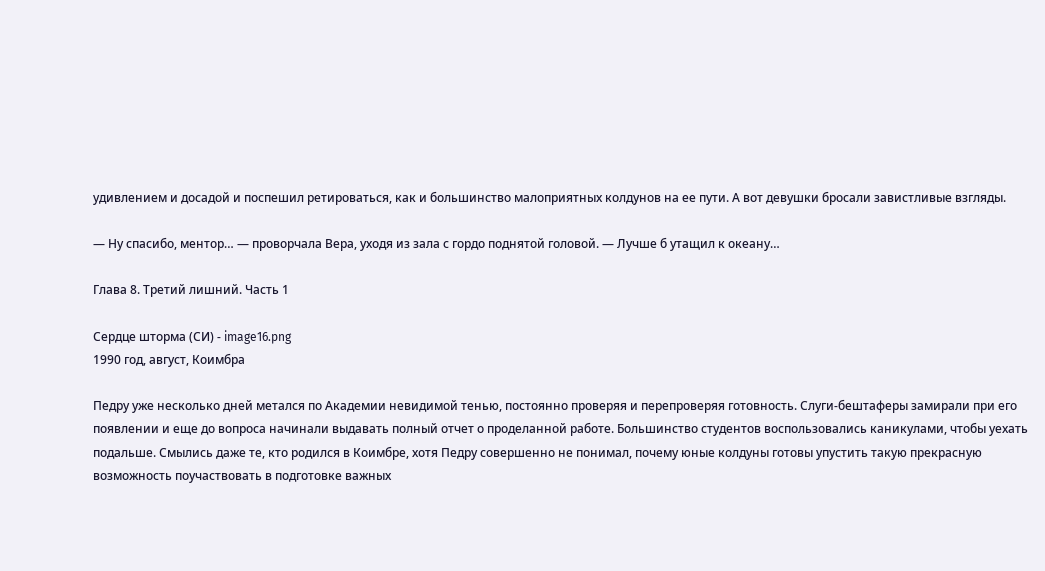удивлением и досадой и поспешил ретироваться, как и большинство малоприятных колдунов на ее пути. А вот девушки бросали завистливые взгляды.

— Ну спасибо, ментор… — проворчала Вера, уходя из зала с гордо поднятой головой. — Лучше б утащил к океану…

Глава 8. Третий лишний. Часть 1

Сердце шторма (СИ) - image16.png
1990 год, август, Коимбра

Педру уже несколько дней метался по Академии невидимой тенью, постоянно проверяя и перепроверяя готовность. Слуги-бештаферы замирали при его появлении и еще до вопроса начинали выдавать полный отчет о проделанной работе. Большинство студентов воспользовались каникулами, чтобы уехать подальше. Смылись даже те, кто родился в Коимбре, хотя Педру совершенно не понимал, почему юные колдуны готовы упустить такую прекрасную возможность поучаствовать в подготовке важных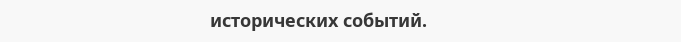исторических событий.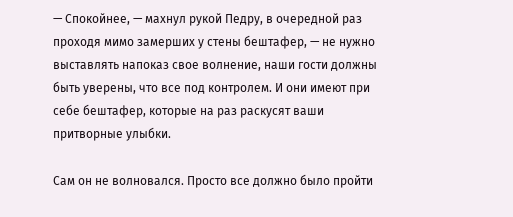— Спокойнее, — махнул рукой Педру, в очередной раз проходя мимо замерших у стены бештафер, — не нужно выставлять напоказ свое волнение, наши гости должны быть уверены, что все под контролем. И они имеют при себе бештафер, которые на раз раскусят ваши притворные улыбки.

Сам он не волновался. Просто все должно было пройти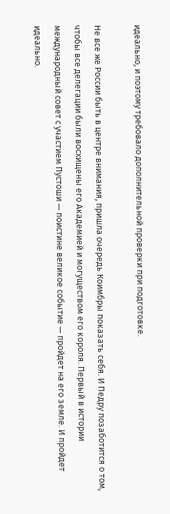идеально, и поэтому требовало дополнительной проверки при подготовке.

Не все же России быть в центре внимания, пришла очередь Коимбры показать себя. И Педру позаботится о том, чтобы все делегации были восхищены его Академией и могуществом его короля. Первый в истории международный совет с участием Пустоши — поистине великое событие — пройдет на его земле. И пройдет идеально.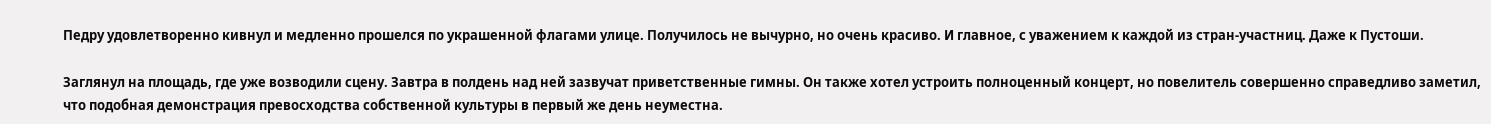Педру удовлетворенно кивнул и медленно прошелся по украшенной флагами улице. Получилось не вычурно, но очень красиво. И главное, с уважением к каждой из стран-участниц. Даже к Пустоши.

Заглянул на площадь, где уже возводили сцену. Завтра в полдень над ней зазвучат приветственные гимны. Он также хотел устроить полноценный концерт, но повелитель совершенно справедливо заметил, что подобная демонстрация превосходства собственной культуры в первый же день неуместна.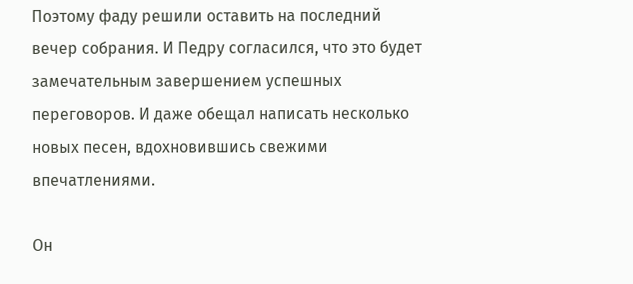Поэтому фаду решили оставить на последний вечер собрания. И Педру согласился, что это будет замечательным завершением успешных переговоров. И даже обещал написать несколько новых песен, вдохновившись свежими впечатлениями.

Он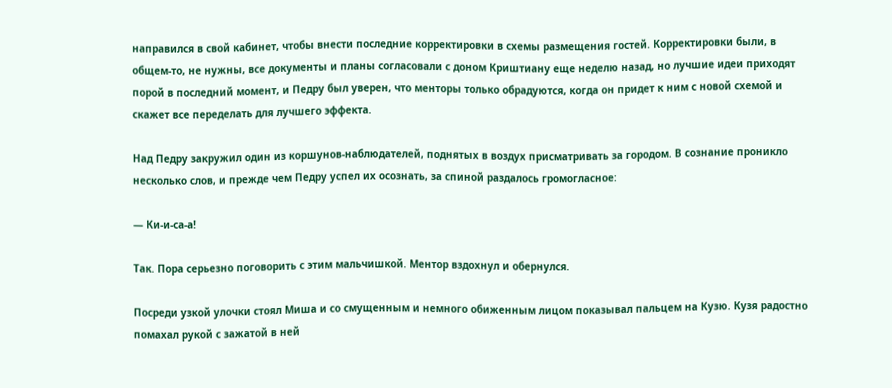направился в свой кабинет, чтобы внести последние корректировки в схемы размещения гостей. Корректировки были, в общем-то, не нужны, все документы и планы согласовали с доном Криштиану еще неделю назад, но лучшие идеи приходят порой в последний момент, и Педру был уверен, что менторы только обрадуются, когда он придет к ним с новой схемой и скажет все переделать для лучшего эффекта.

Над Педру закружил один из коршунов-наблюдателей, поднятых в воздух присматривать за городом. В сознание проникло несколько слов, и прежде чем Педру успел их осознать, за спиной раздалось громогласное:

— Ки-и-са-а!

Так. Пора серьезно поговорить с этим мальчишкой. Ментор вздохнул и обернулся.

Посреди узкой улочки стоял Миша и со смущенным и немного обиженным лицом показывал пальцем на Кузю. Кузя радостно помахал рукой с зажатой в ней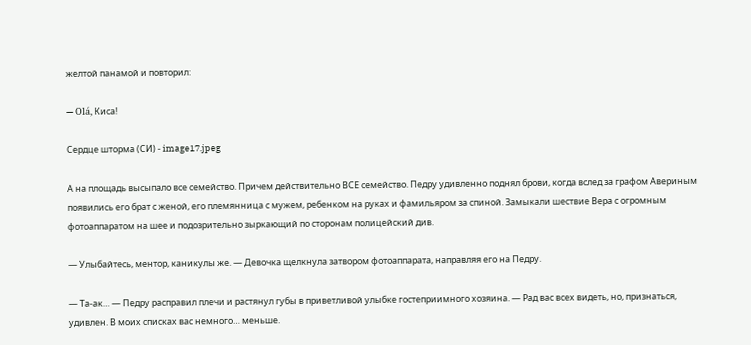желтой панамой и повторил:

— Olá, Киса!

Сердце шторма (СИ) - image17.jpeg

А на площадь высыпало все семейство. Причем действительно ВСЕ семейство. Педру удивленно поднял брови, когда вслед за графом Авериным появились его брат с женой, его племянница с мужем, ребенком на руках и фамильяром за спиной. Замыкали шествие Вера с огромным фотоаппаратом на шее и подозрительно зыркающий по сторонам полицейский див.

— Улыбайтесь, ментор, каникулы же. — Девочка щелкнула затвором фотоаппарата, направляя его на Педру.

— Та-ак… — Педру расправил плечи и растянул губы в приветливой улыбке гостеприимного хозяина. — Рад вас всех видеть, но, признаться, удивлен. В моих списках вас немного… меньше.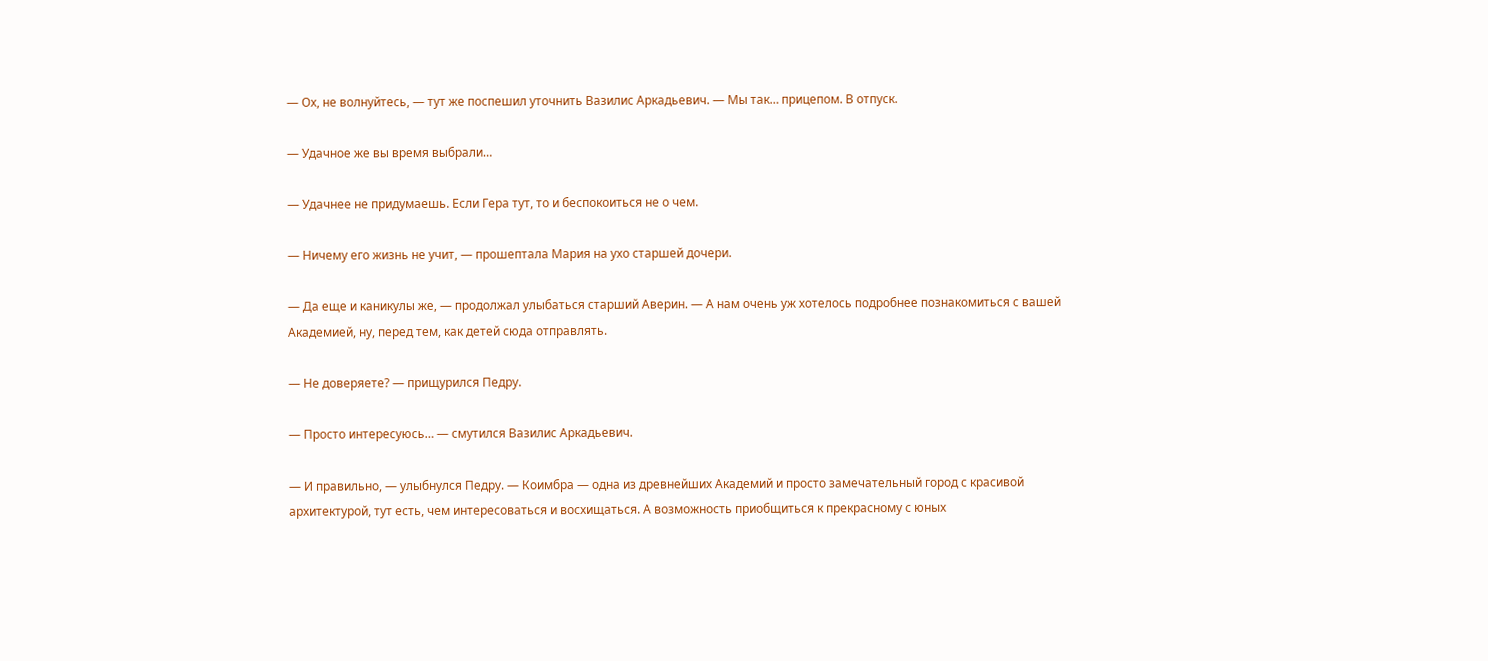— Ох, не волнуйтесь, — тут же поспешил уточнить Вазилис Аркадьевич. — Мы так… прицепом. В отпуск.

— Удачное же вы время выбрали…

— Удачнее не придумаешь. Если Гера тут, то и беспокоиться не о чем.

— Ничему его жизнь не учит, — прошептала Мария на ухо старшей дочери.

— Да еще и каникулы же, — продолжал улыбаться старший Аверин. — А нам очень уж хотелось подробнее познакомиться с вашей Академией, ну, перед тем, как детей сюда отправлять.

— Не доверяете? — прищурился Педру.

— Просто интересуюсь… — смутился Вазилис Аркадьевич.

— И правильно, — улыбнулся Педру. — Коимбра — одна из древнейших Академий и просто замечательный город с красивой архитектурой, тут есть, чем интересоваться и восхищаться. А возможность приобщиться к прекрасному с юных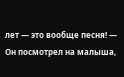лет — это вообще песня! — Он посмотрел на малыша,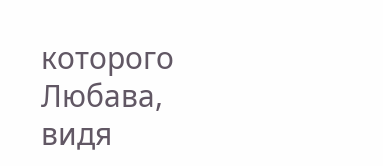которого Любава, видя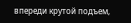впереди крутой подъем,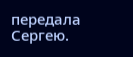передала Сергею.